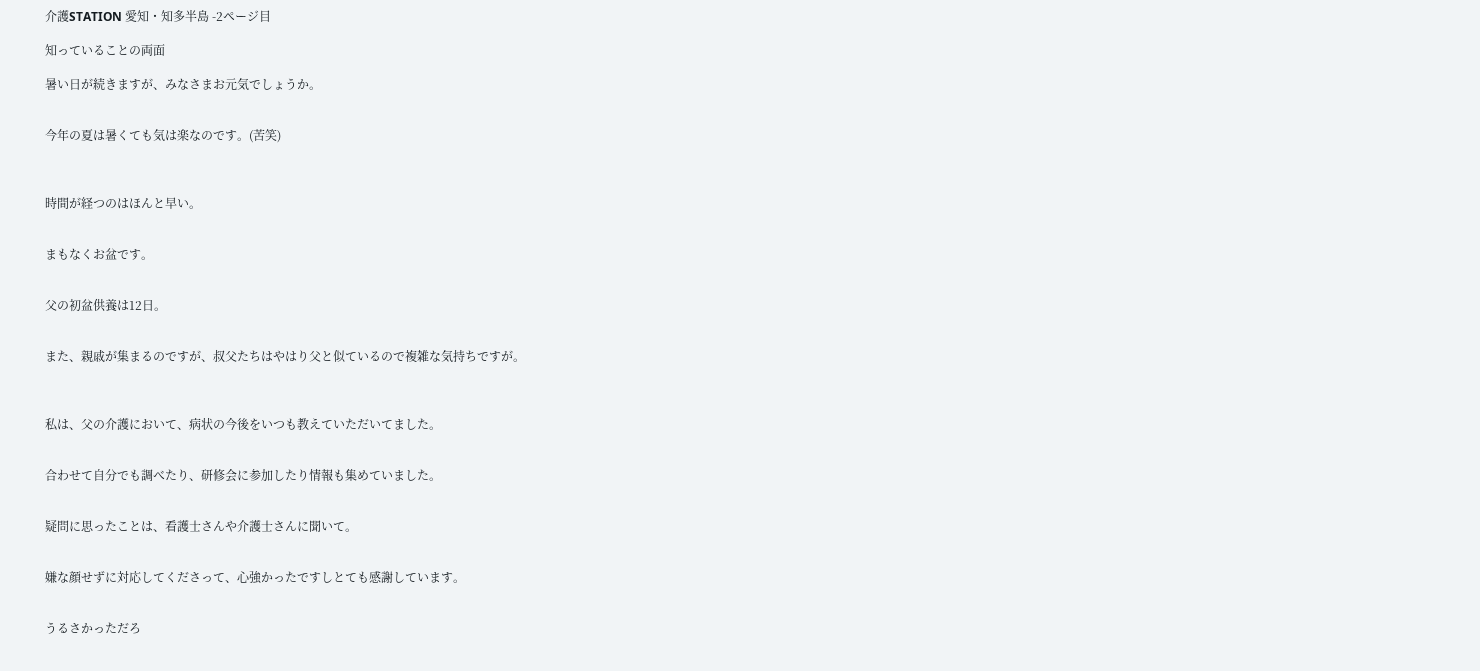介護STATION 愛知・知多半島 -2ページ目

知っていることの両面

暑い日が続きますが、みなさまお元気でしょうか。


今年の夏は暑くても気は楽なのです。(苦笑)



時間が経つのはほんと早い。


まもなくお盆です。


父の初盆供養は12日。


また、親戚が集まるのですが、叔父たちはやはり父と似ているので複雑な気持ちですが。



私は、父の介護において、病状の今後をいつも教えていただいてました。


合わせて自分でも調べたり、研修会に参加したり情報も集めていました。


疑問に思ったことは、看護士さんや介護士さんに聞いて。


嫌な顔せずに対応してくださって、心強かったですしとても感謝しています。


うるさかっただろ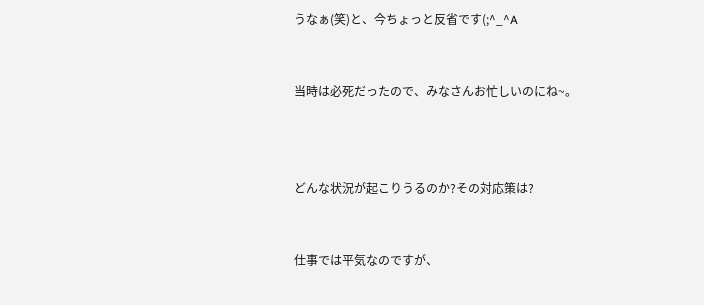うなぁ(笑)と、今ちょっと反省です(;^_^A


当時は必死だったので、みなさんお忙しいのにね~。



どんな状況が起こりうるのか?その対応策は?


仕事では平気なのですが、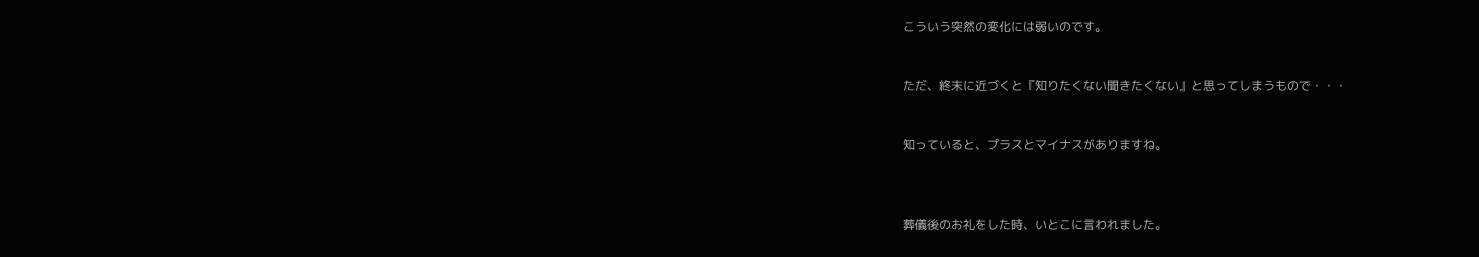こういう突然の変化には弱いのです。


ただ、終末に近づくと『知りたくない聞きたくない』と思ってしまうもので・・・


知っていると、プラスとマイナスがありますね。



葬儀後のお礼をした時、いとこに言われました。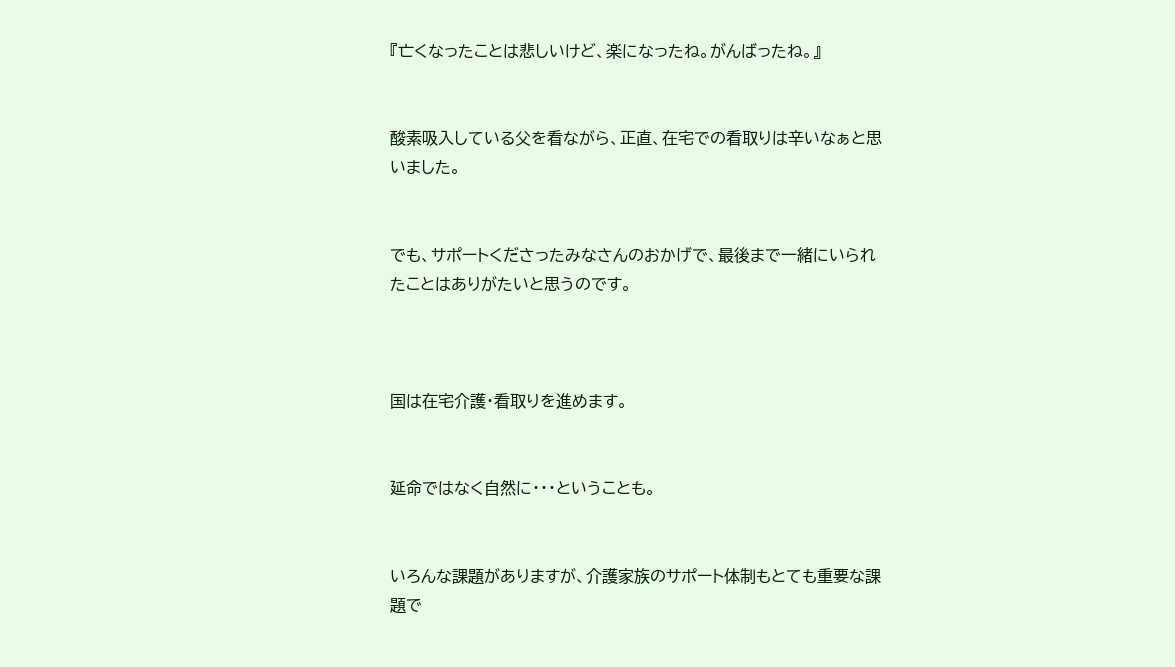『亡くなったことは悲しいけど、楽になったね。がんばったね。』


酸素吸入している父を看ながら、正直、在宅での看取りは辛いなぁと思いました。


でも、サポートくださったみなさんのおかげで、最後まで一緒にいられたことはありがたいと思うのです。



国は在宅介護・看取りを進めます。


延命ではなく自然に・・・ということも。


いろんな課題がありますが、介護家族のサポート体制もとても重要な課題で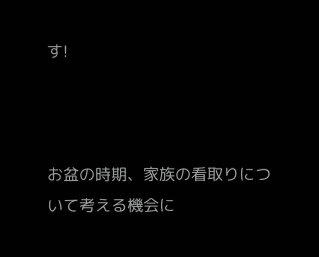す!



お盆の時期、家族の看取りについて考える機会に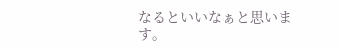なるといいなぁと思います。